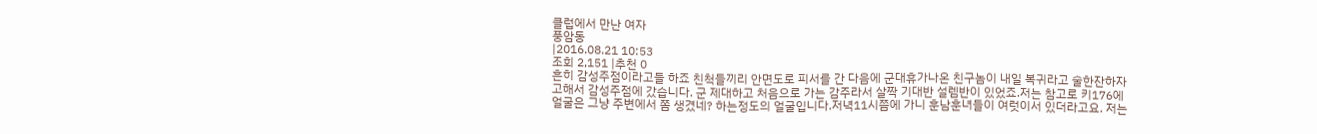클럽에서 만난 여자
풍암동
|2016.08.21 10:53
조회 2,151 |추천 0
흔히 감성주점이라고들 하죠 친척들끼리 안면도로 피서를 간 다음에 군대휴가나온 친구놈이 내일 복귀라고 술한잔하자고해서 감성주점에 갔습니다. 군 제대하고 처음으로 가는 감주라서 살짝 기대반 설렘반이 있었죠.저는 참고로 키176에 얼굴은 그냥 주변에서 쫌 생겼네? 하는정도의 얼굴입니다.저녁11시쯤에 가니 훈남훈녀들이 여럿이서 있더라고요. 저는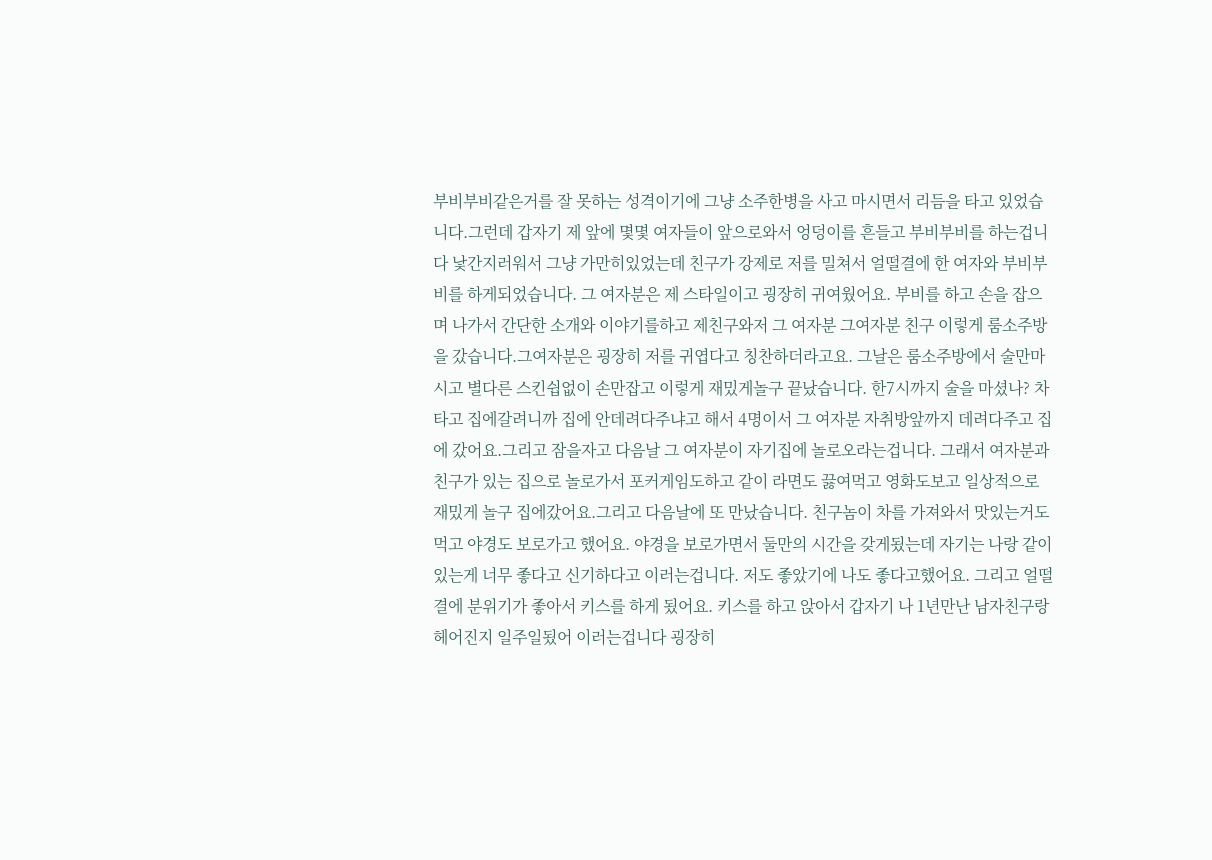부비부비같은거를 잘 못하는 성격이기에 그냥 소주한병을 사고 마시면서 리듬을 타고 있었습니다.그런데 갑자기 제 앞에 몇몇 여자들이 앞으로와서 엉덩이를 흔들고 부비부비를 하는겁니다 낯간지러워서 그냥 가만히있었는데 친구가 강제로 저를 밀쳐서 얼떨결에 한 여자와 부비부비를 하게되었습니다. 그 여자분은 제 스타일이고 굉장히 귀여웠어요. 부비를 하고 손을 잡으며 나가서 간단한 소개와 이야기를하고 제친구와저 그 여자분 그여자분 친구 이렇게 룸소주방을 갔습니다.그여자분은 굉장히 저를 귀엽다고 칭찬하더라고요. 그날은 룸소주방에서 술만마시고 별다른 스킨쉽없이 손만잡고 이렇게 재밌게놀구 끝났습니다. 한7시까지 술을 마셨나? 차타고 집에갈려니까 집에 안데려다주냐고 해서 4명이서 그 여자분 자취방앞까지 데려다주고 집에 갔어요.그리고 잠을자고 다음날 그 여자분이 자기집에 놀로오라는겁니다. 그래서 여자분과 친구가 있는 집으로 놀로가서 포커게임도하고 같이 라면도 끓여먹고 영화도보고 일상적으로 재밌게 놀구 집에갔어요.그리고 다음날에 또 만났습니다. 친구놈이 차를 가져와서 맛있는거도 먹고 야경도 보로가고 했어요. 야경을 보로가면서 둘만의 시간을 갖게됬는데 자기는 나랑 같이 있는게 너무 좋다고 신기하다고 이러는겁니다. 저도 좋았기에 나도 좋다고했어요. 그리고 얼떨결에 분위기가 좋아서 키스를 하게 됬어요. 키스를 하고 앉아서 갑자기 나 1년만난 남자친구랑 헤어진지 일주일됬어 이러는겁니다 굉장히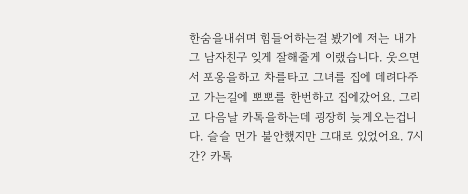한숨을내쉬며 힘들어하는걸 봤기에 저는 내가 그 남자친구 잊게 잘해줄게 이랬습니다. 웃으면서 포옹을하고 차를타고 그녀를 집에 데려다주고 가는길에 뽀뽀를 한번하고 집에갔어요. 그리고 다음날 카톡을하는데 굉장히 늦게오는겁니다. 슬슬 먼가 불안했지만 그대로 있었어요. 7시간? 카톡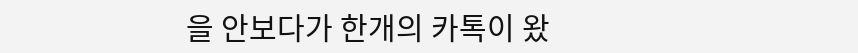을 안보다가 한개의 카톡이 왔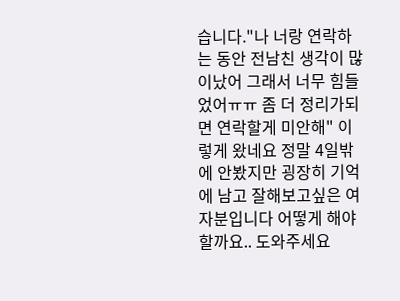습니다."나 너랑 연락하는 동안 전남친 생각이 많이났어 그래서 너무 힘들었어ㅠㅠ 좀 더 정리가되면 연락할게 미안해" 이렇게 왔네요 정말 4일밖에 안봤지만 굉장히 기억에 남고 잘해보고싶은 여자분입니다 어떻게 해야할까요.. 도와주세요